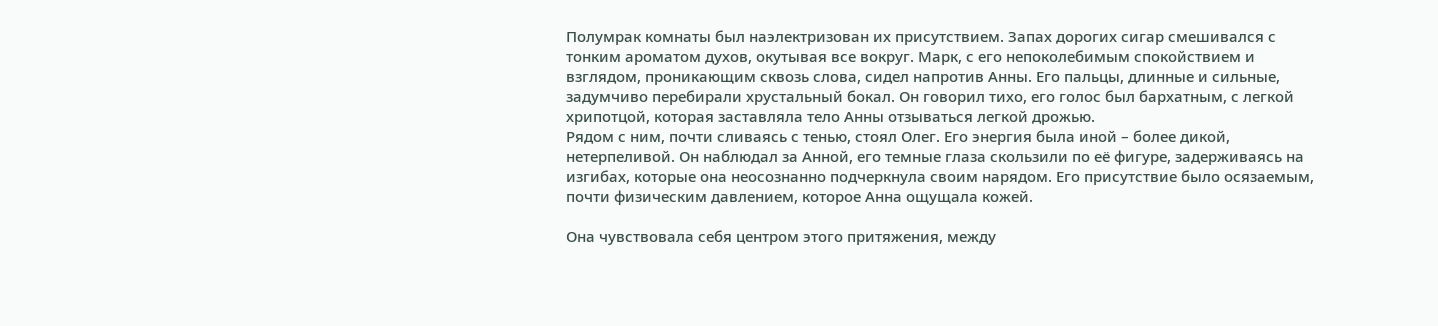Полумрак комнаты был наэлектризован их присутствием. Запах дорогих сигар смешивался с тонким ароматом духов, окутывая все вокруг. Марк, с его непоколебимым спокойствием и взглядом, проникающим сквозь слова, сидел напротив Анны. Его пальцы, длинные и сильные, задумчиво перебирали хрустальный бокал. Он говорил тихо, его голос был бархатным, с легкой хрипотцой, которая заставляла тело Анны отзываться легкой дрожью.
Рядом с ним, почти сливаясь с тенью, стоял Олег. Его энергия была иной – более дикой, нетерпеливой. Он наблюдал за Анной, его темные глаза скользили по её фигуре, задерживаясь на изгибах, которые она неосознанно подчеркнула своим нарядом. Его присутствие было осязаемым, почти физическим давлением, которое Анна ощущала кожей.

Она чувствовала себя центром этого притяжения, между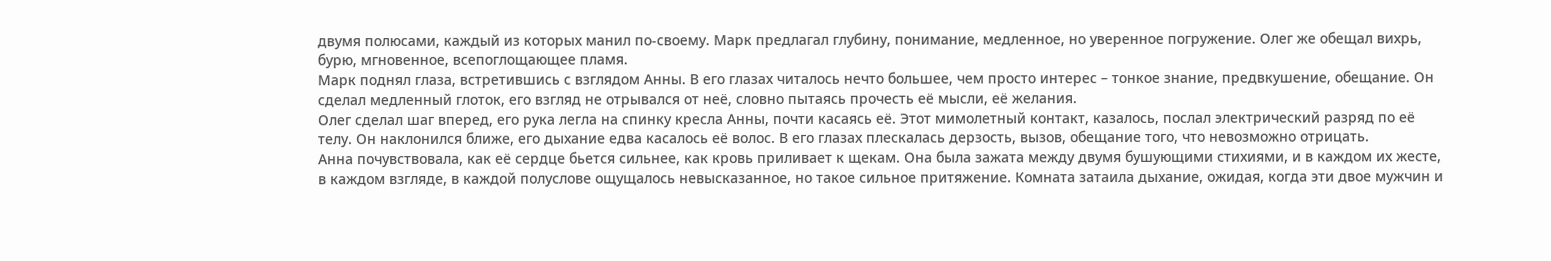двумя полюсами, каждый из которых манил по-своему. Марк предлагал глубину, понимание, медленное, но уверенное погружение. Олег же обещал вихрь, бурю, мгновенное, всепоглощающее пламя.
Марк поднял глаза, встретившись с взглядом Анны. В его глазах читалось нечто большее, чем просто интерес – тонкое знание, предвкушение, обещание. Он сделал медленный глоток, его взгляд не отрывался от неё, словно пытаясь прочесть её мысли, её желания.
Олег сделал шаг вперед, его рука легла на спинку кресла Анны, почти касаясь её. Этот мимолетный контакт, казалось, послал электрический разряд по её телу. Он наклонился ближе, его дыхание едва касалось её волос. В его глазах плескалась дерзость, вызов, обещание того, что невозможно отрицать.
Анна почувствовала, как её сердце бьется сильнее, как кровь приливает к щекам. Она была зажата между двумя бушующими стихиями, и в каждом их жесте, в каждом взгляде, в каждой полуслове ощущалось невысказанное, но такое сильное притяжение. Комната затаила дыхание, ожидая, когда эти двое мужчин и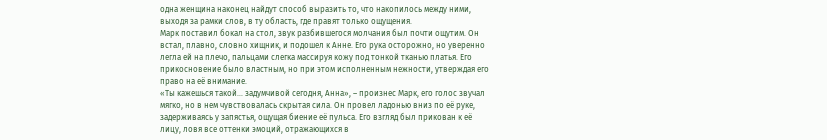одна женщина наконец найдут способ выразить то, что накопилось между ними, выходя за рамки слов, в ту область, где правят только ощущения.
Марк поставил бокал на стол, звук разбившегося молчания был почти ощутим. Он встал, плавно, словно хищник, и подошел к Анне. Его рука осторожно, но уверенно легла ей на плечо, пальцами слегка массируя кожу под тонкой тканью платья. Его прикосновение было властным, но при этом исполненным нежности, утверждая его право на её внимание.
«Ты кажешься такой… задумчивой сегодня, Анна», – произнес Марк, его голос звучал мягко, но в нем чувствовалась скрытая сила. Он провел ладонью вниз по её руке, задерживаясь у запястья, ощущая биение её пульса. Его взгляд был прикован к её лицу, ловя все оттенки эмоций, отражающихся в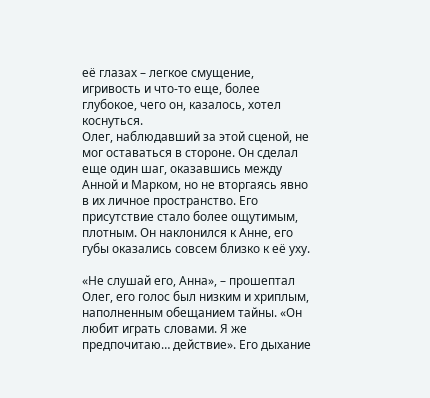её глазах – легкое смущение, игривость и что-то еще, более глубокое, чего он, казалось, хотел коснуться.
Олег, наблюдавший за этой сценой, не мог оставаться в стороне. Он сделал еще один шаг, оказавшись между Анной и Марком, но не вторгаясь явно в их личное пространство. Его присутствие стало более ощутимым, плотным. Он наклонился к Анне, его губы оказались совсем близко к её уху.

«Не слушай его, Анна», – прошептал Олег, его голос был низким и хриплым, наполненным обещанием тайны. «Он любит играть словами. Я же предпочитаю… действие». Его дыхание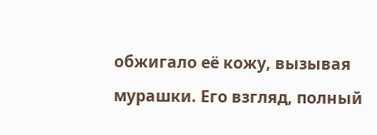обжигало её кожу, вызывая мурашки. Его взгляд, полный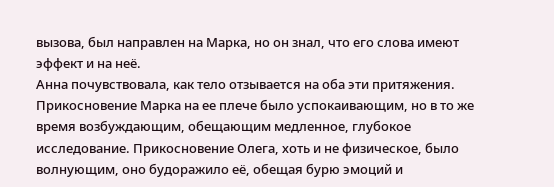вызова, был направлен на Марка, но он знал, что его слова имеют эффект и на неё.
Анна почувствовала, как тело отзывается на оба эти притяжения. Прикосновение Марка на ее плече было успокаивающим, но в то же время возбуждающим, обещающим медленное, глубокое исследование. Прикосновение Олега, хоть и не физическое, было волнующим, оно будоражило её, обещая бурю эмоций и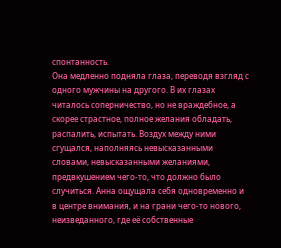спонтанность.
Она медленно подняла глаза, переводя взгляд с одного мужчины на другого. В их глазах читалось соперничество, но не враждебное, а скорее страстное, полное желания обладать, распалить, испытать. Воздух между ними сгущался, наполняясь невысказанными словами, невысказанными желаниями, предвкушением чего-то, что должно было случиться. Анна ощущала себя одновременно и в центре внимания, и на грани чего-то нового, неизведанного, где её собственные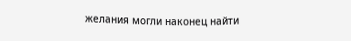желания могли наконец найти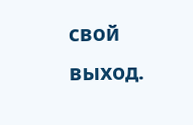свой выход.